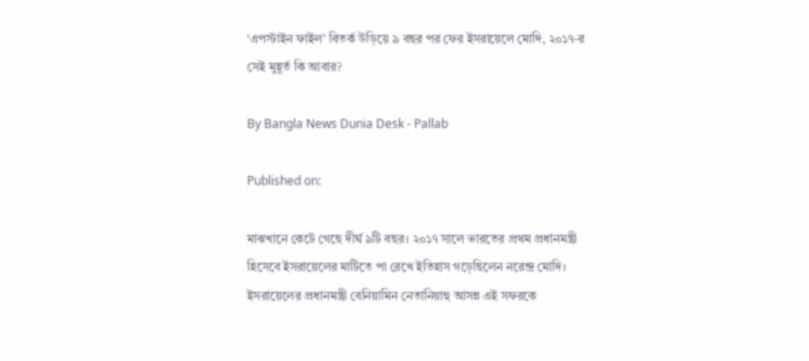‘এপস্টাইন ফাইল’ বিতর্ক উড়িয়ে ৯ বছর পর ফের ইসরায়েলে মোদি, ২০১৭-র সেই মুহূর্ত কি আবার?

By Bangla News Dunia Desk - Pallab

Published on:

মাঝখানে কেটে গেছে দীর্ঘ ৯টি বছর। ২০১৭ সালে ভারতের প্রথম প্রধানমন্ত্রী হিসেবে ইসরায়েলের মাটিতে পা রেখে ইতিহাস গড়েছিলেন নরেন্দ্র মোদি।  ইসরায়েলের প্রধানমন্ত্রী বেনিয়ামিন নেতানিয়াহু আসন্ন এই সফরকে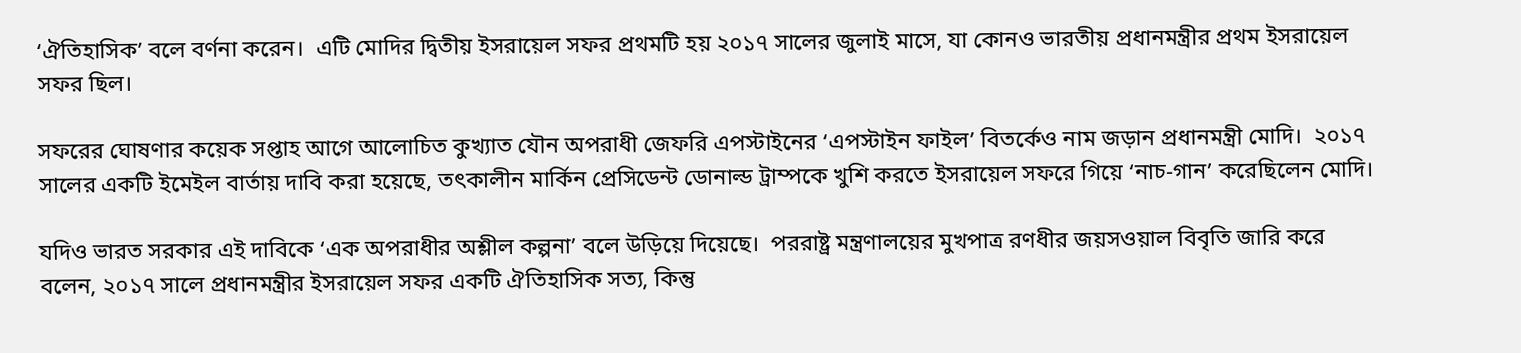‘ঐতিহাসিক’ বলে বর্ণনা করেন।  এটি মোদির দ্বিতীয় ইসরায়েল সফর প্রথমটি হয় ২০১৭ সালের জুলাই মাসে, যা কোনও ভারতীয় প্রধানমন্ত্রীর প্রথম ইসরায়েল সফর ছিল।

সফরের ঘোষণার কয়েক সপ্তাহ আগে আলোচিত কুখ্যাত যৌন অপরাধী জেফরি এপস্টাইনের ‘এপস্টাইন ফাইল’ বিতর্কেও নাম জড়ান প্রধানমন্ত্রী মোদি।  ২০১৭ সালের একটি ইমেইল বার্তায় দাবি করা হয়েছে, তৎকালীন মার্কিন প্রেসিডেন্ট ডোনাল্ড ট্রাম্পকে খুশি করতে ইসরায়েল সফরে গিয়ে ‘নাচ-গান’ করেছিলেন মোদি।

যদিও ভারত সরকার এই দাবিকে ‘এক অপরাধীর অশ্লীল কল্পনা’ বলে উড়িয়ে দিয়েছে।  পররাষ্ট্র মন্ত্রণালয়ের মুখপাত্র রণধীর জয়সওয়াল বিবৃতি জারি করে বলেন, ২০১৭ সালে প্রধানমন্ত্রীর ইসরায়েল সফর একটি ঐতিহাসিক সত্য, কিন্তু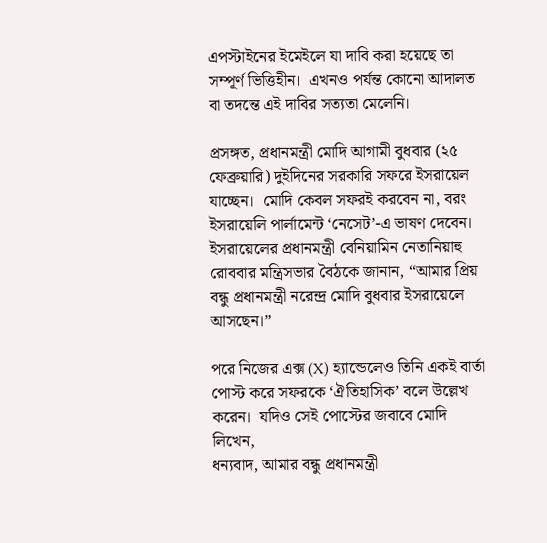এপস্টাইনের ইমেইলে যা দাবি করা হয়েছে তা সম্পূর্ণ ভিত্তিহীন।  এখনও পর্যন্ত কোনো আদালত বা তদন্তে এই দাবির সত্যতা মেলেনি।

প্রসঙ্গত, প্রধানমন্ত্রী মোদি আগামী বুধবার (২৫ ফেব্রুয়ারি) দুইদিনের সরকারি সফরে ইসরায়েল যাচ্ছেন।  মোদি কেবল সফরই করবেন না, বরং ইসরায়েলি পার্লামেন্ট ‘নেসেট’-এ ভাষণ দেবেন।  ইসরায়েলের প্রধানমন্ত্রী বেনিয়ামিন নেতানিয়াহু রোববার মন্ত্রিসভার বৈঠকে জানান, “আমার প্রিয় বন্ধু প্রধানমন্ত্রী নরেন্দ্র মোদি বুধবার ইসরায়েলে আসছেন।”

পরে নিজের এক্স (X) হ্যান্ডেলেও তিনি একই বার্তা পোস্ট করে সফরকে ‘ঐতিহাসিক’ বলে উল্লেখ করেন।  যদিও সেই পোস্টের জবাবে মোদি লিখেন,
ধন্যবাদ, আমার বন্ধু প্রধানমন্ত্রী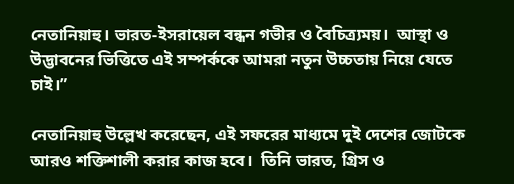নেতানিয়াহু। ভারত-ইসরায়েল বন্ধন গভীর ও বৈচিত্র্যময়।  আস্থা ও উদ্ভাবনের ভিত্তিতে এই সম্পর্ককে আমরা নতুন উচ্চতায় নিয়ে যেতে চাই।”

নেতানিয়াহু উল্লেখ করেছেন, এই সফরের মাধ্যমে দুই দেশের জোটকে আরও শক্তিশালী করার কাজ হবে।  তিনি ভারত, গ্রিস ও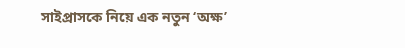সাইপ্রাসকে নিয়ে এক নতুন ‘অক্ষ’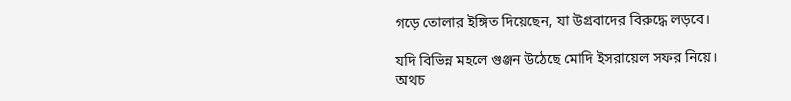গড়ে তোলার ইঙ্গিত দিয়েছেন, যা উগ্রবাদের বিরুদ্ধে লড়বে।

যদি বিভিন্ন মহলে গুঞ্জন উঠেছে মোদি ইসরায়েল সফর নিয়ে।  অথচ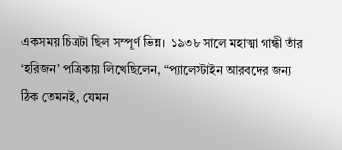একসময় চিত্রটা ছিল সম্পূর্ণ ভিন্ন।  ১৯৩৮ সালে মহাত্মা গান্ধী তাঁর ‘হরিজন’ পত্রিকায় লিখেছিলেন, “প্যালেস্টাইন আরবদের জন্য ঠিক তেমনই, যেমন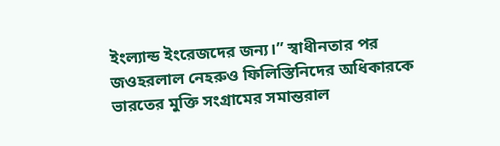ইংল্যান্ড ইংরেজদের জন্য।” স্বাধীনতার পর জওহরলাল নেহরুও ফিলিস্তিনিদের অধিকারকে ভারতের মুক্তি সংগ্রামের সমান্তরাল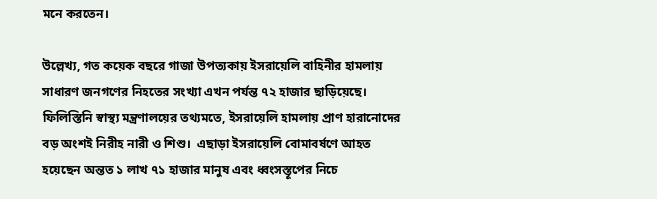মনে করতেন।

উল্লেখ্য, গত কয়েক বছরে গাজা উপত্যকায় ইসরায়েলি বাহিনীর হামলায় সাধারণ জনগণের নিহতের সংখ্যা এখন পর্যন্ত ৭২ হাজার ছাড়িয়েছে। ফিলিস্তিনি স্বাস্থ্য মন্ত্রণালয়ের তথ্যমতে, ইসরায়েলি হামলায় প্রাণ হারানোদের বড় অংশই নিরীহ নারী ও শিশু।  এছাড়া ইসরায়েলি বোমাবর্ষণে আহত হয়েছেন অন্তত ১ লাখ ৭১ হাজার মানুষ এবং ধ্বংসস্তূপের নিচে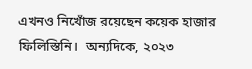এখনও নিখোঁজ রয়েছেন কয়েক হাজার ফিলিস্তিনি।  অন্যদিকে, ২০২৩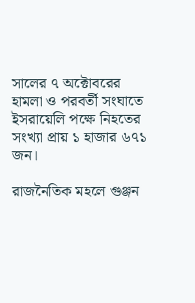সালের ৭ অক্টোবরের হামলা ও পরবর্তী সংঘাতে ইসরায়েলি পক্ষে নিহতের সংখ্যা প্রায় ১ হাজার ৬৭১ জন।

রাজনৈতিক মহলে গুঞ্জন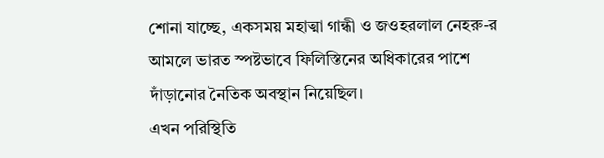শোনা যাচ্ছে, একসময় মহাত্মা গান্ধী ও জওহরলাল নেহরু-র আমলে ভারত স্পষ্টভাবে ফিলিস্তিনের অধিকারের পাশে দাঁড়ানোর নৈতিক অবস্থান নিয়েছিল।
এখন পরিস্থিতি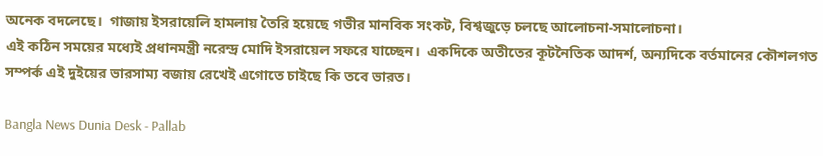অনেক বদলেছে।  গাজায় ইসরায়েলি হামলায় তৈরি হয়েছে গভীর মানবিক সংকট, বিশ্বজুড়ে চলছে আলোচনা-সমালোচনা।
এই কঠিন সময়ের মধ্যেই প্রধানমন্ত্রী নরেন্দ্র মোদি ইসরায়েল সফরে যাচ্ছেন।  একদিকে অতীতের কূটনৈতিক আদর্শ, অন্যদিকে বর্তমানের কৌশলগত সম্পর্ক এই দুইয়ের ভারসাম্য বজায় রেখেই এগোতে চাইছে কি তবে ভারত।

Bangla News Dunia Desk - Pallab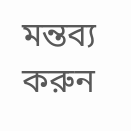মন্তব্য করুন